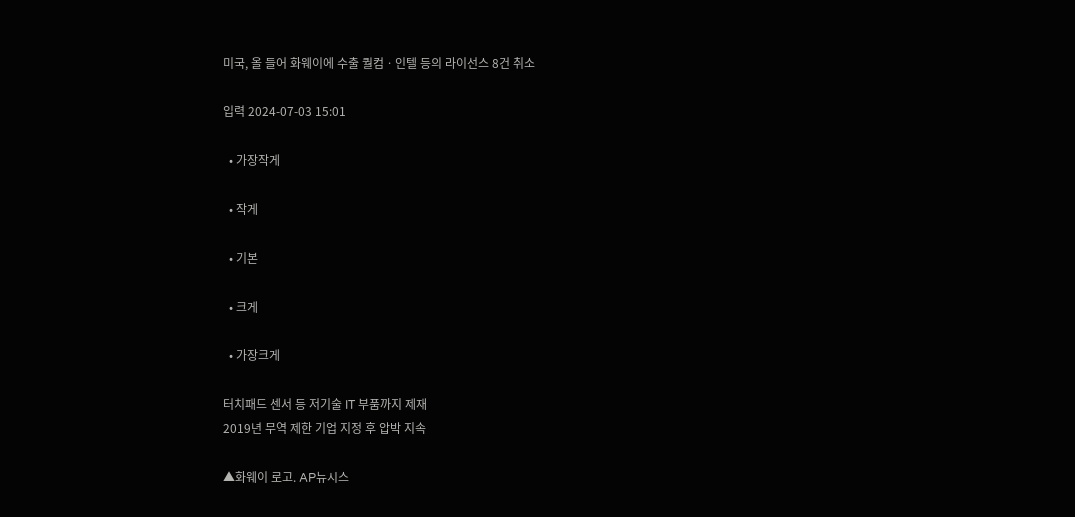미국, 올 들어 화웨이에 수출 퀄컴ㆍ인텔 등의 라이선스 8건 취소

입력 2024-07-03 15:01

  • 가장작게

  • 작게

  • 기본

  • 크게

  • 가장크게

터치패드 센서 등 저기술 IT 부품까지 제재
2019년 무역 제한 기업 지정 후 압박 지속

▲화웨이 로고. AP뉴시스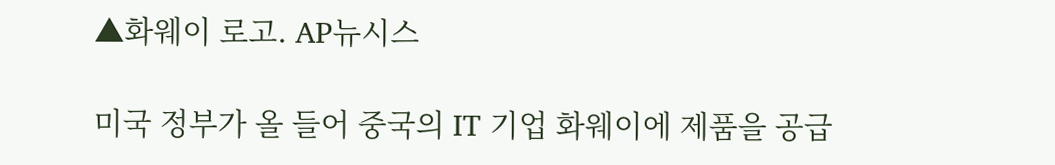▲화웨이 로고. AP뉴시스

미국 정부가 올 들어 중국의 IT 기업 화웨이에 제품을 공급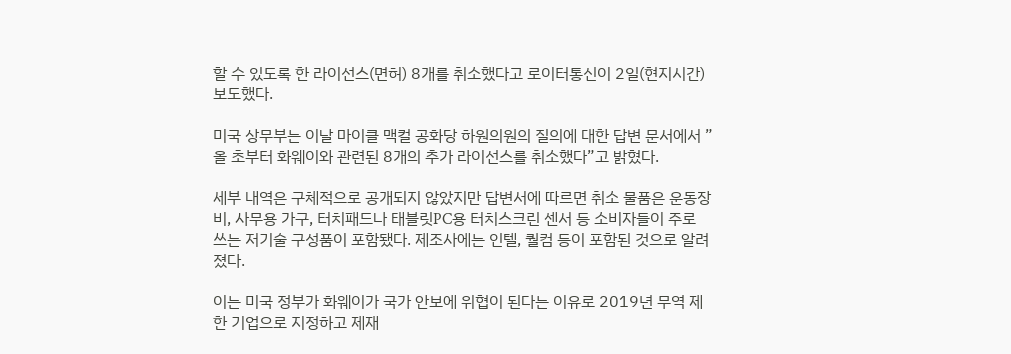할 수 있도록 한 라이선스(면허) 8개를 취소했다고 로이터통신이 2일(현지시간) 보도했다.

미국 상무부는 이날 마이클 맥컬 공화당 하원의원의 질의에 대한 답변 문서에서 ”올 초부터 화웨이와 관련된 8개의 추가 라이선스를 취소했다”고 밝혔다.

세부 내역은 구체적으로 공개되지 않았지만 답변서에 따르면 취소 물품은 운동장비, 사무용 가구, 터치패드나 태블릿PC용 터치스크린 센서 등 소비자들이 주로 쓰는 저기술 구성품이 포함됐다. 제조사에는 인텔, 퀄컴 등이 포함된 것으로 알려졌다.

이는 미국 정부가 화웨이가 국가 안보에 위협이 된다는 이유로 2019년 무역 제한 기업으로 지정하고 제재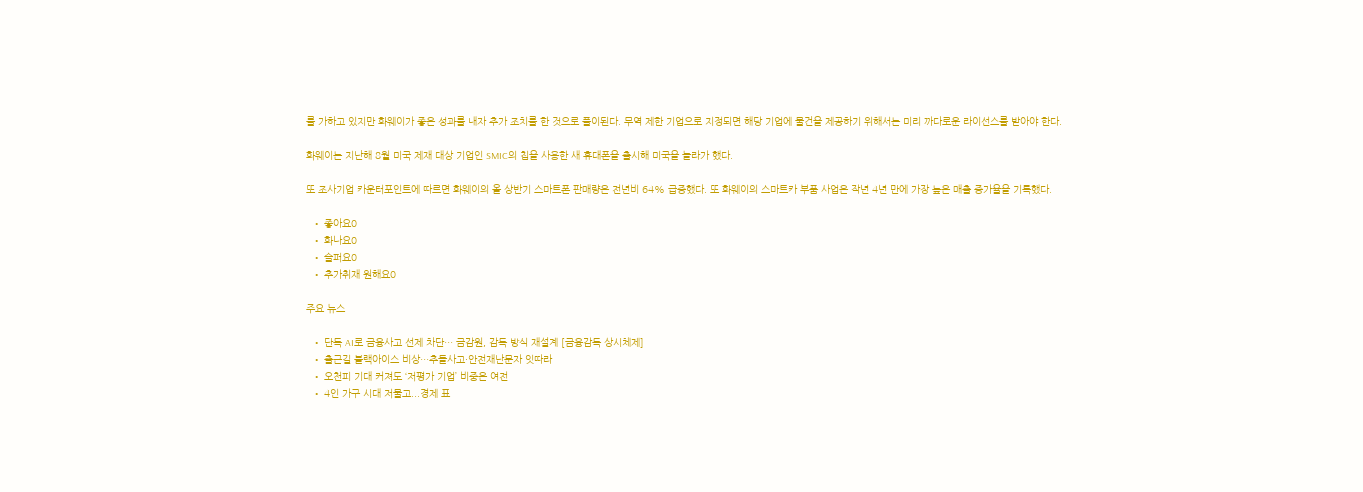를 가하고 있지만 화웨이가 좋은 성과를 내자 추가 조치를 한 것으로 풀이된다. 무역 제한 기업으로 지정되면 해당 기업에 물건을 제공하기 위해서는 미리 까다로운 라이선스를 받아야 한다.

화웨이는 지난해 8월 미국 제재 대상 기업인 SMIC의 칩을 사용한 새 휴대폰을 출시해 미국을 놀라가 했다.

또 조사기업 카운터포인트에 따르면 화웨이의 올 상반기 스마트폰 판매량은 전년비 64% 급증했다. 또 화웨이의 스마트카 부품 사업은 작년 4년 만에 가장 높은 매출 증가율을 기록했다.

  • 좋아요0
  • 화나요0
  • 슬퍼요0
  • 추가취재 원해요0

주요 뉴스

  • 단독 AI로 금융사고 선제 차단… 금감원, 감독 방식 재설계 [금융감독 상시체제]
  • 출근길 블랙아이스 비상…추돌사고·안전재난문자 잇따라
  • 오천피 기대 커져도 ‘저평가 기업’ 비중은 여전
  • 4인 가구 시대 저물고...경제 표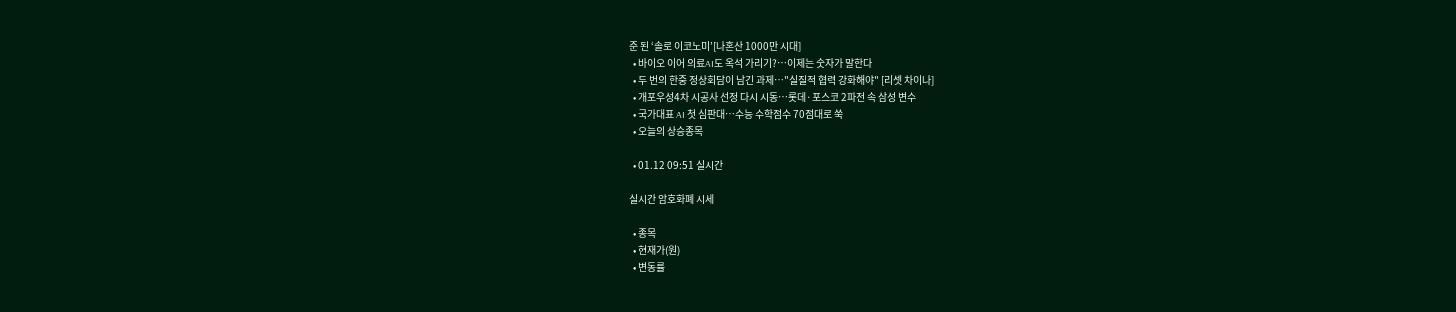준 된 ‘솔로 이코노미’[나혼산 1000만 시대]
  • 바이오 이어 의료AI도 옥석 가리기?…이제는 숫자가 말한다
  • 두 번의 한중 정상회담이 남긴 과제⋯"실질적 협력 강화해야" [리셋 차이나]
  • 개포우성4차 시공사 선정 다시 시동⋯롯데·포스코 2파전 속 삼성 변수
  • 국가대표 AI 첫 심판대…수능 수학점수 70점대로 쑥
  • 오늘의 상승종목

  • 01.12 09:51 실시간

실시간 암호화폐 시세

  • 종목
  • 현재가(원)
  • 변동률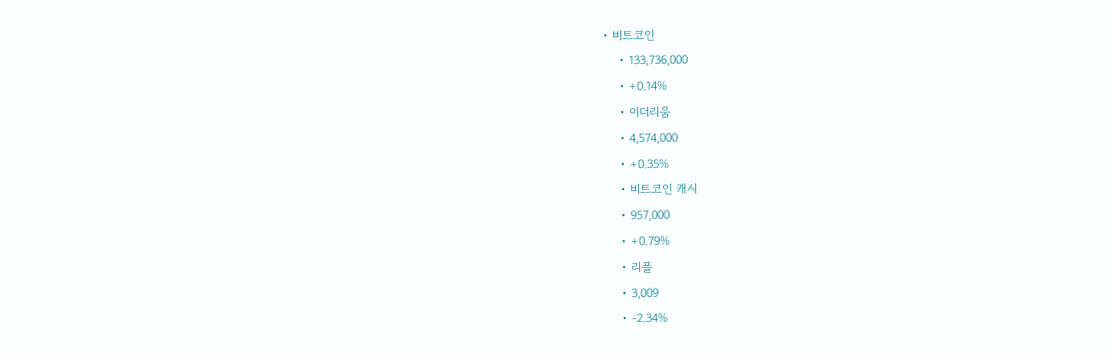• 비트코인
    • 133,736,000
    • +0.14%
    • 이더리움
    • 4,574,000
    • +0.35%
    • 비트코인 캐시
    • 957,000
    • +0.79%
    • 리플
    • 3,009
    • -2.34%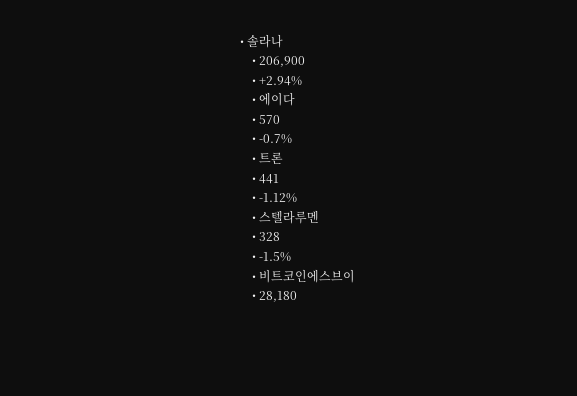• 솔라나
    • 206,900
    • +2.94%
    • 에이다
    • 570
    • -0.7%
    • 트론
    • 441
    • -1.12%
    • 스텔라루멘
    • 328
    • -1.5%
    • 비트코인에스브이
    • 28,180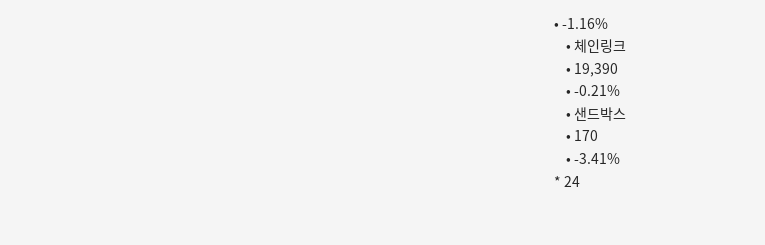• -1.16%
    • 체인링크
    • 19,390
    • -0.21%
    • 샌드박스
    • 170
    • -3.41%
* 24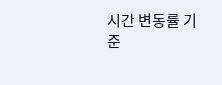시간 변동률 기준